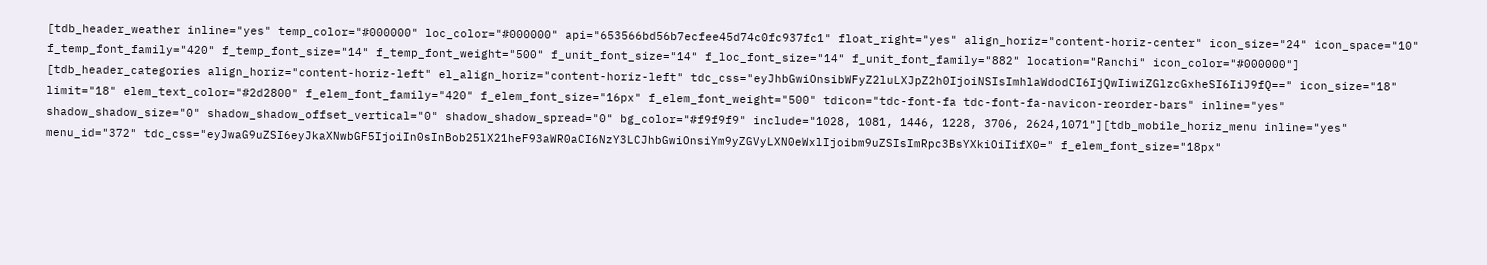[tdb_header_weather inline="yes" temp_color="#000000" loc_color="#000000" api="653566bd56b7ecfee45d74c0fc937fc1" float_right="yes" align_horiz="content-horiz-center" icon_size="24" icon_space="10" f_temp_font_family="420" f_temp_font_size="14" f_temp_font_weight="500" f_unit_font_size="14" f_loc_font_size="14" f_unit_font_family="882" location="Ranchi" icon_color="#000000"]
[tdb_header_categories align_horiz="content-horiz-left" el_align_horiz="content-horiz-left" tdc_css="eyJhbGwiOnsibWFyZ2luLXJpZ2h0IjoiNSIsImhlaWdodCI6IjQwIiwiZGlzcGxheSI6IiJ9fQ==" icon_size="18" limit="18" elem_text_color="#2d2800" f_elem_font_family="420" f_elem_font_size="16px" f_elem_font_weight="500" tdicon="tdc-font-fa tdc-font-fa-navicon-reorder-bars" inline="yes" shadow_shadow_size="0" shadow_shadow_offset_vertical="0" shadow_shadow_spread="0" bg_color="#f9f9f9" include="1028, 1081, 1446, 1228, 3706, 2624,1071"][tdb_mobile_horiz_menu inline="yes" menu_id="372" tdc_css="eyJwaG9uZSI6eyJkaXNwbGF5IjoiIn0sInBob25lX21heF93aWR0aCI6NzY3LCJhbGwiOnsiYm9yZGVyLXN0eWxlIjoibm9uZSIsImRpc3BsYXkiOiIifX0=" f_elem_font_size="18px"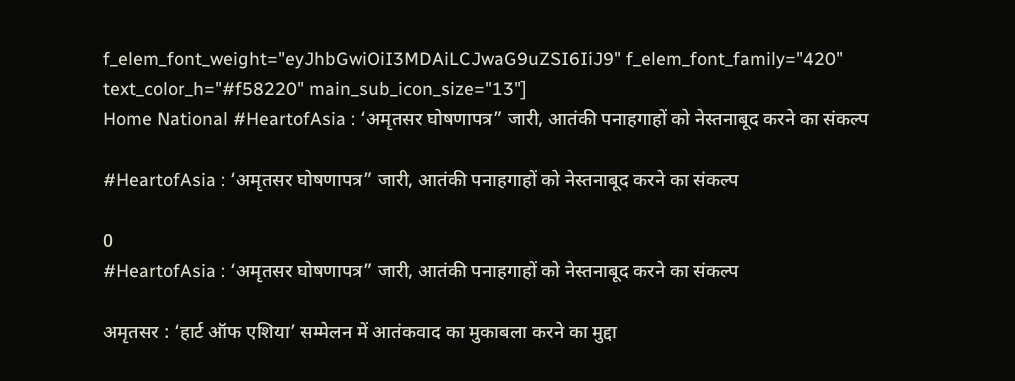f_elem_font_weight="eyJhbGwiOiI3MDAiLCJwaG9uZSI6IiJ9" f_elem_font_family="420" text_color_h="#f58220" main_sub_icon_size="13"]
Home National #HeartofAsia : ‘अमृतसर घोषणापत्र” जारी, आतंकी पनाहगाहों को नेस्तनाबूद करने का संकल्‍प

#HeartofAsia : ‘अमृतसर घोषणापत्र” जारी, आतंकी पनाहगाहों को नेस्तनाबूद करने का संकल्‍प

0
#HeartofAsia : ‘अमृतसर घोषणापत्र” जारी, आतंकी पनाहगाहों को नेस्तनाबूद करने का संकल्‍प

अमृतसर : ‘हार्ट ऑफ एशिया’ सम्मेलन में आतंकवाद का मुकाबला करने का मुद्दा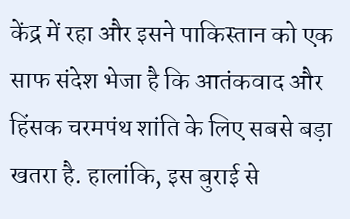केंद्र में रहा और इसने पाकिस्तान को एक साफ संदेश भेजा है कि आतंकवाद और हिंसक चरमपंथ शांति के लिए सबसे बड़ा खतरा है. हालांकि, इस बुराई से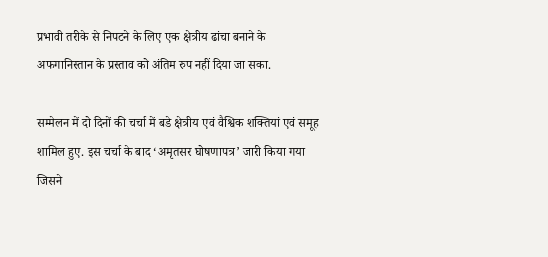प्रभावी तरीके से निपटने के लिए एक क्षेत्रीय ढांचा बनाने के अफगानिस्तान के प्रस्ताव को अंतिम रुप नहीं दिया जा सका.

सम्मेलन में दो दिनों की चर्चा में बडे क्षेत्रीय एवं वैश्विक शक्तियां एवं समूह शामिल हुए. इस चर्चा के बाद ‘अमृतसर घोषणापत्र’ जारी किया गया जिसने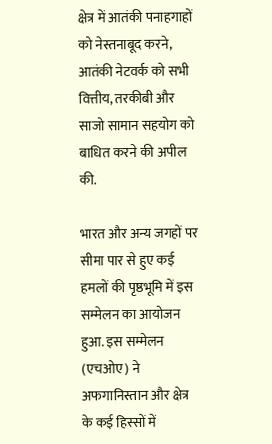क्षेत्र में आतंकी पनाहगाहों को नेस्तनाबूद करने, आतंकी नेटवर्क को सभी वित्तीय, तरकीबी और साजो सामान सहयोग को बाधित करने की अपील की.

भारत और अन्य जगहों पर सीमा पार से हुए कई हमलों की पृष्ठभूमि में इस सम्मेलन का आयोजन हुआ. इस सम्मेलन (एचओए) ने अफगानिस्तान और क्षेत्र के कई हिस्सों में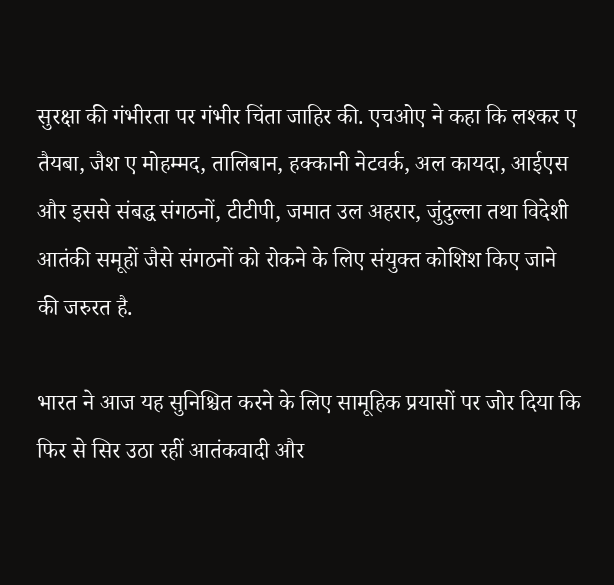सुरक्षा की गंभीरता पर गंभीर चिंता जाहिर की. एचओए ने कहा कि लश्कर ए तैयबा, जैश ए मोहम्मद, तालिबान, हक्कानी नेटवर्क, अल कायदा, आईएस और इससे संबद्ध संगठनों, टीटीपी, जमात उल अहरार, जुंदुल्ला तथा विदेशी आतंकी समूहों जैसे संगठनों को रोकने के लिए संयुक्त कोशिश किए जाने की जरुरत है.

भारत ने आज यह सुनिश्चित करने के लिए सामूहिक प्रयासों पर जोर दिया कि फिर से सिर उठा रहीं आतंकवादी और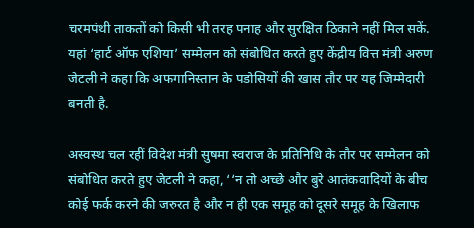चरमपंथी ताकतों को किसी भी तरह पनाह और सुरक्षित ठिकाने नहीं मिल सकें. यहां ‘हार्ट ऑफ एशिया’ सम्मेलन को संबोधित करते हुए केंद्रीय वित्त मंत्री अरुण जेटली ने कहा कि अफगानिस्तान के पडोसियों की खास तौर पर यह जिम्मेदारी बनती है.

अस्वस्थ चल रहीं विदेश मंत्री सुषमा स्वराज के प्रतिनिधि के तौर पर सम्मेलन को संबोधित करते हुए जेटली ने कहा, ‘‘न तो अच्छे और बुरे आतंकवादियों के बीच कोई फर्क करने की जरुरत है और न ही एक समूह को दूसरे समूह के खिलाफ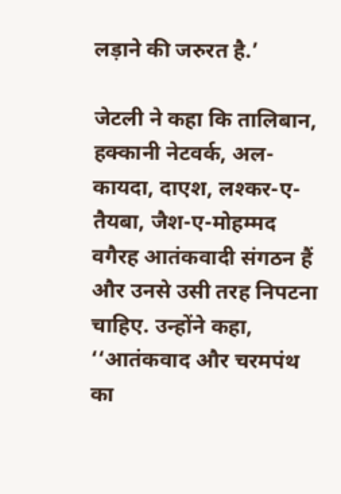लड़ाने की जरुरत है.’

जेटली ने कहा कि तालिबान, हक्कानी नेटवर्क, अल-कायदा, दाएश, लश्कर-ए-तैयबा, जैश-ए-मोहम्मद वगैरह आतंकवादी संगठन हैं और उनसे उसी तरह निपटना चाहिए. उन्होंने कहा, ‘‘आतंकवाद और चरमपंथ का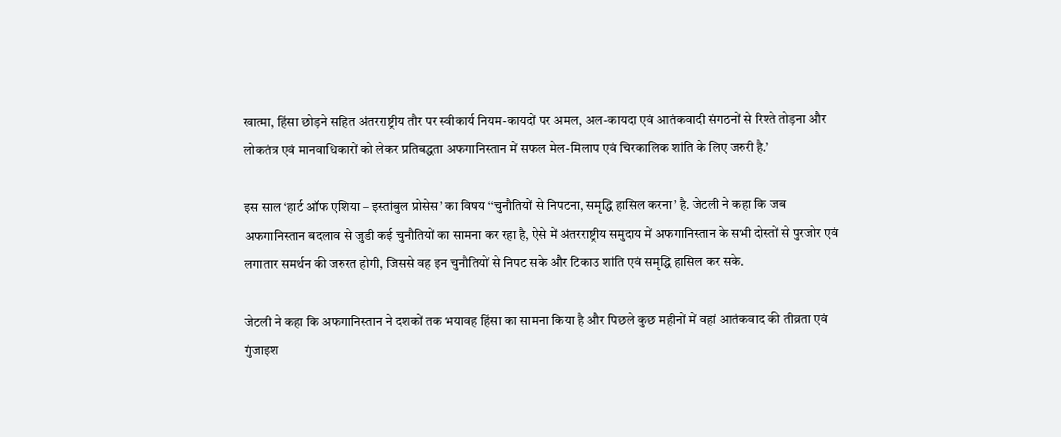खात्मा, हिंसा छोड़ने सहित अंतरराष्ट्रीय तौर पर स्वीकार्य नियम-कायदों पर अमल, अल-कायदा एवं आतंकवादी संगठनों से रिश्ते तोड़ना और लोकतंत्र एवं मानवाधिकारों को लेकर प्रतिबद्धता अफगानिस्तान में सफल मेल-मिलाप एवं चिरकालिक शांति के लिए जरुरी है.’

इस साल ‘हार्ट ऑफ एशिया – इस्तांबुल प्रोसेस’ का विषय ‘‘चुनौतियों से निपटना, समृद्धि हासिल करना’ है. जेटली ने कहा कि जब अफगानिस्तान बदलाव से जुडी कई चुनौतियों का सामना कर रहा है, ऐसे में अंतरराष्ट्रीय समुदाय में अफगानिस्तान के सभी दोस्तों से पुरजोर एवं लगातार समर्थन की जरुरत होगी, जिससे वह इन चुनौतियों से निपट सके और टिकाउ शांति एवं समृद्धि हासिल कर सके.

जेटली ने कहा कि अफगानिस्तान ने दशकों तक भयावह हिंसा का सामना किया है और पिछले कुछ महीनों में वहां आतंकवाद की तीव्रता एवं गुंजाइश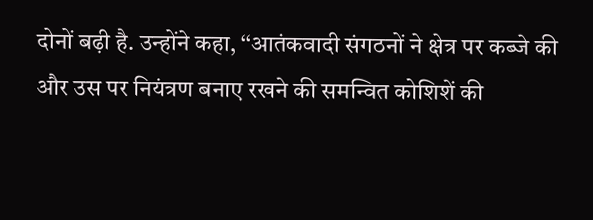दोनों बढ़ी है. उन्होंने कहा, ‘‘आतंकवादी संगठनों ने क्षेत्र पर कब्जे की और उस पर नियंत्रण बनाए रखने की समन्वित कोशिशें की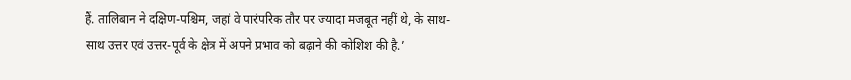हैं. तालिबान ने दक्षिण-पश्चिम, जहां वे पारंपरिक तौर पर ज्यादा मजबूत नहीं थे, के साथ-साथ उत्तर एवं उत्तर-पूर्व के क्षेत्र में अपने प्रभाव को बढ़ाने की कोशिश की है.’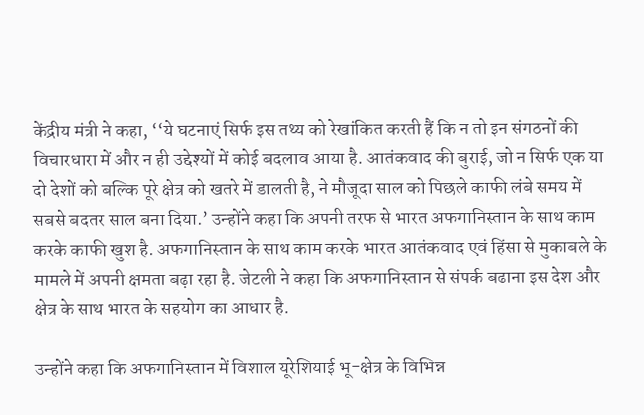केंद्रीय मंत्री ने कहा, ‘‘ये घटनाएं सिर्फ इस तथ्य को रेखांकित करती हैं कि न तो इन संगठनों की विचारधारा में और न ही उद्देश्यों में कोई बदलाव आया है. आतंकवाद की बुराई, जो न सिर्फ एक या दो देशों को बल्कि पूरे क्षेत्र को खतरे में डालती है, ने मौजूदा साल को पिछले काफी लंबे समय में सबसे बदतर साल बना दिया.’ उन्होंने कहा कि अपनी तरफ से भारत अफगानिस्तान के साथ काम करके काफी खुश है. अफगानिस्तान के साथ काम करके भारत आतंकवाद एवं हिंसा से मुकाबले के मामले में अपनी क्षमता बढ़ा रहा है. जेटली ने कहा कि अफगानिस्तान से संपर्क बढाना इस देश और क्षेत्र के साथ भारत के सहयोग का आधार है.

उन्होंने कहा कि अफगानिस्तान में विशाल यूरेशियाई भू-क्षेत्र के विभिन्न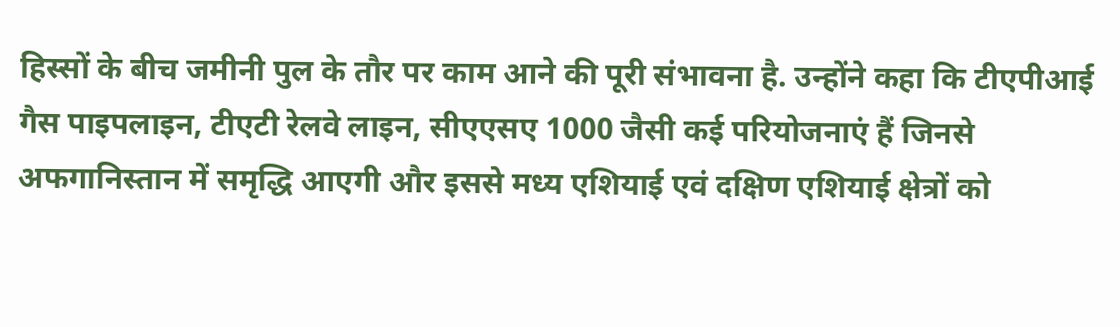हिस्सों के बीच जमीनी पुल के तौर पर काम आने की पूरी संभावना है. उन्होंने कहा कि टीएपीआई गैस पाइपलाइन, टीएटी रेलवे लाइन, सीएएसए 1000 जैसी कई परियोजनाएं हैं जिनसे अफगानिस्तान में समृद्धि आएगी और इससे मध्य एशियाई एवं दक्षिण एशियाई क्षेत्रों को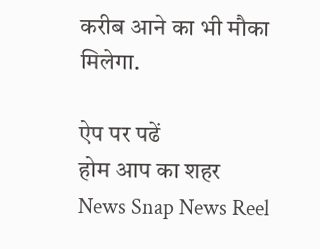करीब आने का भी मौका मिलेगा.

ऐप पर पढें
होम आप का शहर
News Snap News Reel